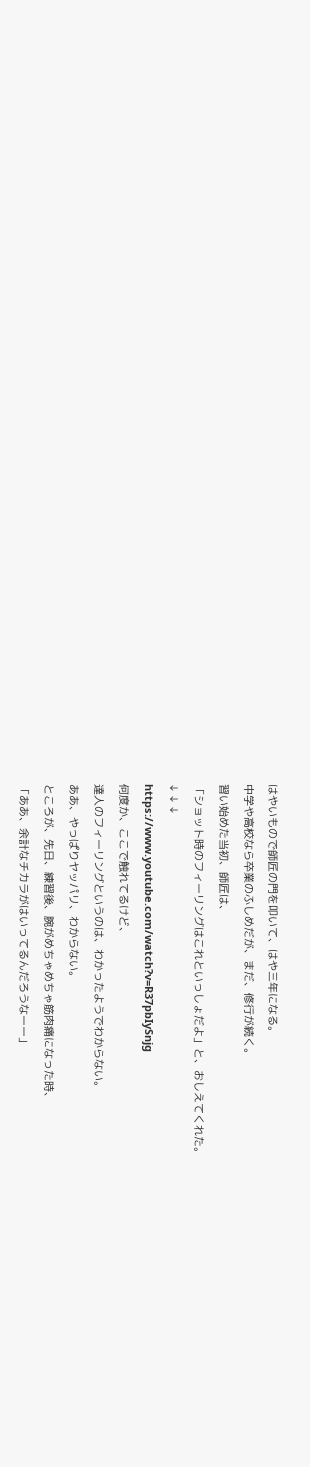はやいもので師匠の門を叩いて、はや三年になる。
中学や高校なら卒業のふしめだが、まだ、修行が続く。
習い始めた当初、師匠は、
「ショット時のフィーリングはこれといっしょだよ」と、おしえてくれた。
↓ ↓ ↓
https://www.youtube.com/watch?v=R37pbIySnjg
何度か、ここで触れてるけど、
達人のフィーリングというのは、わかったようでわからない。
ああ、やっぱりヤッパリ、わからない。
ところが、先日、練習後、腕がめちゃめちゃ筋肉痛になった時、
「ああ、余計なチカラがはいってるんだろうなーー」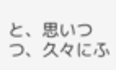と、思いつつ、久々にふ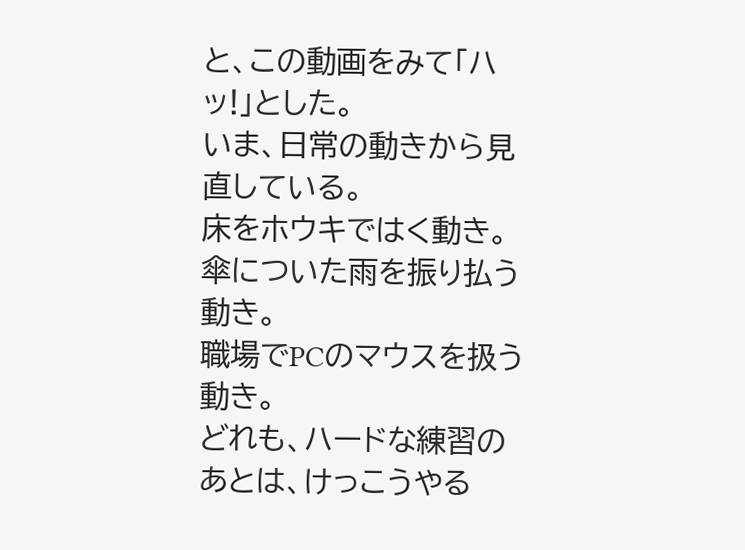と、この動画をみて「ハッ!」とした。
いま、日常の動きから見直している。
床をホウキではく動き。
傘についた雨を振り払う動き。
職場でPCのマウスを扱う動き。
どれも、ハードな練習のあとは、けっこうやる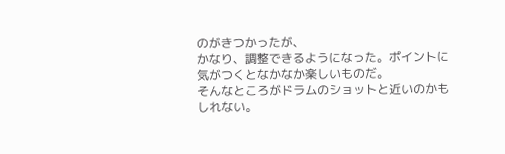のがきつかったが、
かなり、調整できるようになった。ポイントに気がつくとなかなか楽しいものだ。
そんなところがドラムのショットと近いのかもしれない。